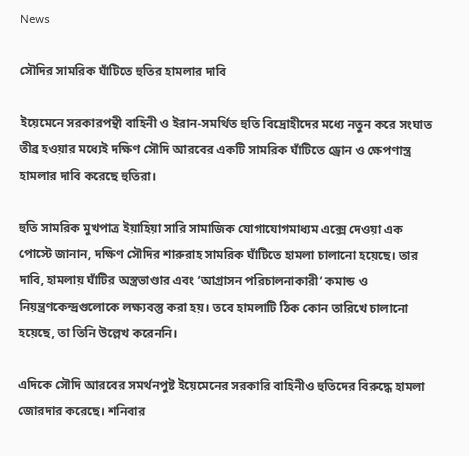News

সৌদির সামরিক ঘাঁটিতে হুতির হামলার দাবি

ইয়েমেনে সরকারপন্থী বাহিনী ও ইরান-সমর্থিত হুতি বিদ্রোহীদের মধ্যে নতুন করে সংঘাত তীব্র হওয়ার মধ্যেই দক্ষিণ সৌদি আরবের একটি সামরিক ঘাঁটিতে ড্রোন ও ক্ষেপণাস্ত্র হামলার দাবি করেছে হুতিরা।

হুতি সামরিক মুখপাত্র ইয়াহিয়া সারি সামাজিক যোগাযোগমাধ্যম এক্সে দেওয়া এক পোস্টে জানান, দক্ষিণ সৌদির শারুরাহ সামরিক ঘাঁটিতে হামলা চালানো হয়েছে। তার দাবি, হামলায় ঘাঁটির অস্ত্রভাণ্ডার এবং ‘আগ্রাসন পরিচালনাকারী’ কমান্ড ও নিয়ন্ত্রণকেন্দ্রগুলোকে লক্ষ্যবস্তু করা হয়। তবে হামলাটি ঠিক কোন তারিখে চালানো হয়েছে, তা তিনি উল্লেখ করেননি।

এদিকে সৌদি আরবের সমর্থনপুষ্ট ইয়েমেনের সরকারি বাহিনীও হুতিদের বিরুদ্ধে হামলা জোরদার করেছে। শনিবার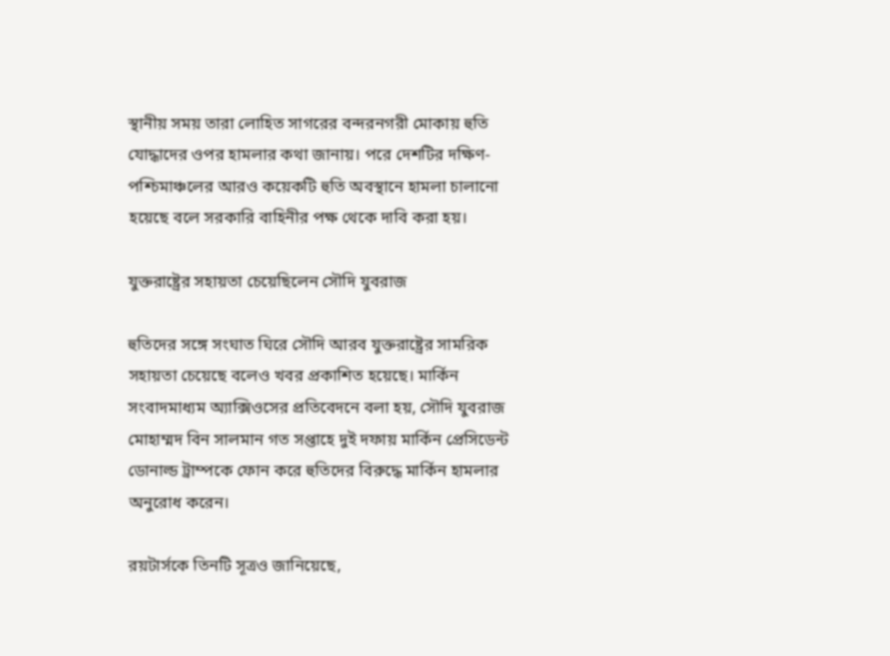স্থানীয় সময় তারা লোহিত সাগরের বন্দরনগরী মোকায় হুতি যোদ্ধাদের ওপর হামলার কথা জানায়। পরে দেশটির দক্ষিণ-পশ্চিমাঞ্চলের আরও কয়েকটি হুতি অবস্থানে হামলা চালানো হয়েছে বলে সরকারি বাহিনীর পক্ষ থেকে দাবি করা হয়।

যুক্তরাষ্ট্রের সহায়তা চেয়েছিলেন সৌদি যুবরাজ

হুতিদের সঙ্গে সংঘাত ঘিরে সৌদি আরব যুক্তরাষ্ট্রের সামরিক সহায়তা চেয়েছে বলেও খবর প্রকাশিত হয়েছে। মার্কিন সংবাদমাধ্যম অ্যাক্সিওসের প্রতিবেদনে বলা হয়, সৌদি যুবরাজ মোহাম্মদ বিন সালমান গত সপ্তাহে দুই দফায় মার্কিন প্রেসিডেন্ট ডোনাল্ড ট্রাম্পকে ফোন করে হুতিদের বিরুদ্ধে মার্কিন হামলার অনুরোধ করেন।

রয়টার্সকে তিনটি সূত্রও জানিয়েছে,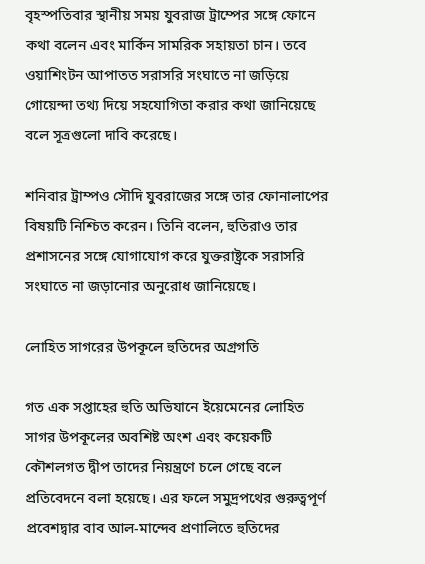বৃহস্পতিবার স্থানীয় সময় যুবরাজ ট্রাম্পের সঙ্গে ফোনে কথা বলেন এবং মার্কিন সামরিক সহায়তা চান। তবে ওয়াশিংটন আপাতত সরাসরি সংঘাতে না জড়িয়ে গোয়েন্দা তথ্য দিয়ে সহযোগিতা করার কথা জানিয়েছে বলে সূত্রগুলো দাবি করেছে।

শনিবার ট্রাম্পও সৌদি যুবরাজের সঙ্গে তার ফোনালাপের বিষয়টি নিশ্চিত করেন। তিনি বলেন, হুতিরাও তার প্রশাসনের সঙ্গে যোগাযোগ করে যুক্তরাষ্ট্রকে সরাসরি সংঘাতে না জড়ানোর অনুরোধ জানিয়েছে।

লোহিত সাগরের উপকূলে হুতিদের অগ্রগতি

গত এক সপ্তাহের হুতি অভিযানে ইয়েমেনের লোহিত সাগর উপকূলের অবশিষ্ট অংশ এবং কয়েকটি কৌশলগত দ্বীপ তাদের নিয়ন্ত্রণে চলে গেছে বলে প্রতিবেদনে বলা হয়েছে। এর ফলে সমুদ্রপথের গুরুত্বপূর্ণ প্রবেশদ্বার বাব আল-মান্দেব প্রণালিতে হুতিদের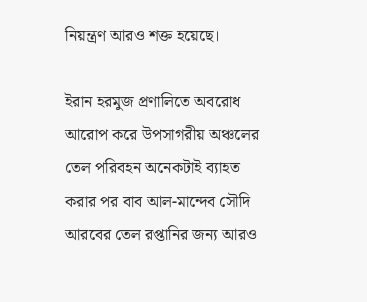নিয়ন্ত্রণ আরও শক্ত হয়েছে।

ইরান হরমুজ প্রণালিতে অবরোধ আরোপ করে উপসাগরীয় অঞ্চলের তেল পরিবহন অনেকটাই ব্যাহত করার পর বাব আল-মান্দেব সৌদি আরবের তেল রপ্তানির জন্য আরও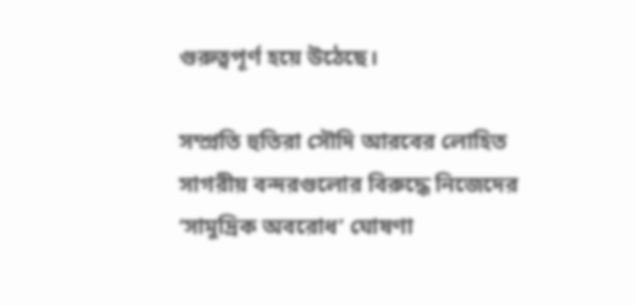গুরুত্বপূর্ণ হয়ে উঠেছে।

সম্প্রতি হুতিরা সৌদি আরবের লোহিত সাগরীয় বন্দরগুলোর বিরুদ্ধে নিজেদের ‘সামুদ্রিক অবরোধ’ ঘোষণা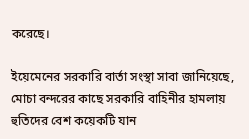করেছে।

ইয়েমেনের সরকারি বার্তা সংস্থা সাবা জানিয়েছে, মোচা বন্দরের কাছে সরকারি বাহিনীর হামলায় হুতিদের বেশ কয়েকটি যান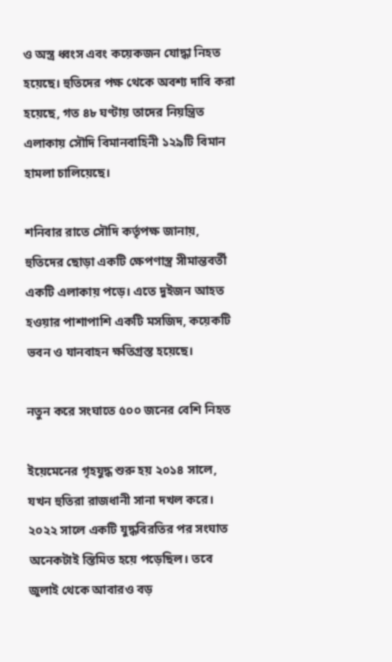ও অস্ত্র ধ্বংস এবং কয়েকজন যোদ্ধা নিহত হয়েছে। হুতিদের পক্ষ থেকে অবশ্য দাবি করা হয়েছে, গত ৪৮ ঘণ্টায় তাদের নিয়ন্ত্রিত এলাকায় সৌদি বিমানবাহিনী ১২৯টি বিমান হামলা চালিয়েছে।

শনিবার রাতে সৌদি কর্তৃপক্ষ জানায়, হুতিদের ছোড়া একটি ক্ষেপণাস্ত্র সীমান্তবর্তী একটি এলাকায় পড়ে। এতে দুইজন আহত হওয়ার পাশাপাশি একটি মসজিদ, কয়েকটি ভবন ও যানবাহন ক্ষতিগ্রস্ত হয়েছে।

নতুন করে সংঘাতে ৫০০ জনের বেশি নিহত

ইয়েমেনের গৃহযুদ্ধ শুরু হয় ২০১৪ সালে, যখন হুতিরা রাজধানী সানা দখল করে। ২০২২ সালে একটি যুদ্ধবিরতির পর সংঘাত অনেকটাই স্তিমিত হয়ে পড়েছিল। তবে জুলাই থেকে আবারও বড়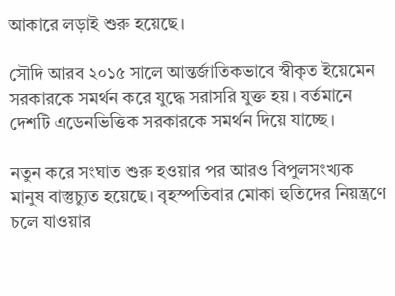আকারে লড়াই শুরু হয়েছে।

সৌদি আরব ২০১৫ সালে আন্তর্জাতিকভাবে স্বীকৃত ইয়েমেন সরকারকে সমর্থন করে যুদ্ধে সরাসরি যুক্ত হয়। বর্তমানে দেশটি এডেনভিত্তিক সরকারকে সমর্থন দিয়ে যাচ্ছে।

নতুন করে সংঘাত শুরু হওয়ার পর আরও বিপুলসংখ্যক মানুষ বাস্তুচ্যুত হয়েছে। বৃহস্পতিবার মোকা হুতিদের নিয়ন্ত্রণে চলে যাওয়ার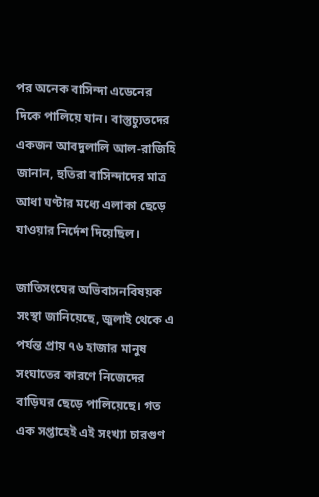পর অনেক বাসিন্দা এডেনের দিকে পালিয়ে যান। বাস্তুচ্যুতদের একজন আবদুলালি আল-রাজিহি জানান, হুতিরা বাসিন্দাদের মাত্র আধা ঘণ্টার মধ্যে এলাকা ছেড়ে যাওয়ার নির্দেশ দিয়েছিল।

জাতিসংঘের অভিবাসনবিষয়ক সংস্থা জানিয়েছে, জুলাই থেকে এ পর্যন্ত প্রায় ৭৬ হাজার মানুষ সংঘাতের কারণে নিজেদের বাড়িঘর ছেড়ে পালিয়েছে। গত এক সপ্তাহেই এই সংখ্যা চারগুণ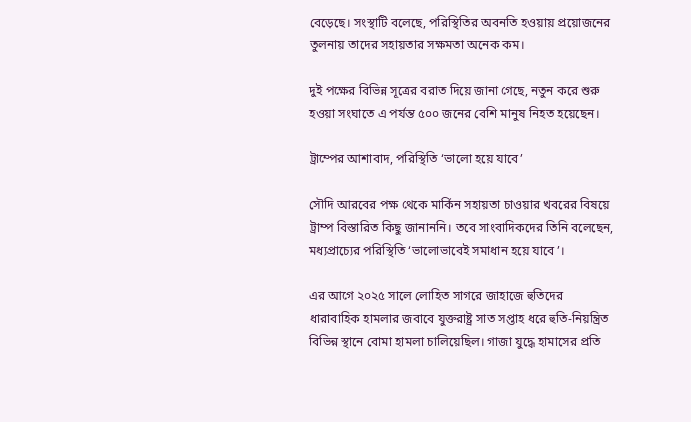বেড়েছে। সংস্থাটি বলেছে, পরিস্থিতির অবনতি হওয়ায় প্রয়োজনের তুলনায় তাদের সহায়তার সক্ষমতা অনেক কম।

দুই পক্ষের বিভিন্ন সূত্রের বরাত দিয়ে জানা গেছে, নতুন করে শুরু হওয়া সংঘাতে এ পর্যন্ত ৫০০ জনের বেশি মানুষ নিহত হয়েছেন।

ট্রাম্পের আশাবাদ, পরিস্থিতি ‘ভালো হয়ে যাবে’

সৌদি আরবের পক্ষ থেকে মার্কিন সহায়তা চাওয়ার খবরের বিষয়ে ট্রাম্প বিস্তারিত কিছু জানাননি। তবে সাংবাদিকদের তিনি বলেছেন, মধ্যপ্রাচ্যের পরিস্থিতি ‘ভালোভাবেই সমাধান হয়ে যাবে’।

এর আগে ২০২৫ সালে লোহিত সাগরে জাহাজে হুতিদের ধারাবাহিক হামলার জবাবে যুক্তরাষ্ট্র সাত সপ্তাহ ধরে হুতি-নিয়ন্ত্রিত বিভিন্ন স্থানে বোমা হামলা চালিয়েছিল। গাজা যুদ্ধে হামাসের প্রতি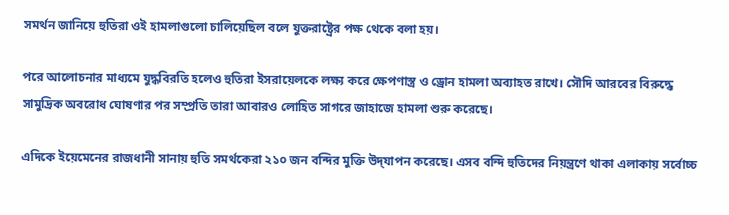সমর্থন জানিয়ে হুতিরা ওই হামলাগুলো চালিয়েছিল বলে যুক্তরাষ্ট্রের পক্ষ থেকে বলা হয়।

পরে আলোচনার মাধ্যমে যুদ্ধবিরতি হলেও হুতিরা ইসরায়েলকে লক্ষ্য করে ক্ষেপণাস্ত্র ও ড্রোন হামলা অব্যাহত রাখে। সৌদি আরবের বিরুদ্ধে সামুদ্রিক অবরোধ ঘোষণার পর সম্প্রতি তারা আবারও লোহিত সাগরে জাহাজে হামলা শুরু করেছে।

এদিকে ইয়েমেনের রাজধানী সানায় হুতি সমর্থকেরা ২১০ জন বন্দির মুক্তি উদ্‌যাপন করেছে। এসব বন্দি হুতিদের নিয়ন্ত্রণে থাকা এলাকায় সর্বোচ্চ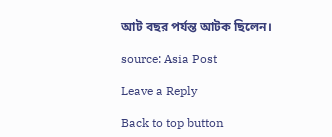আট বছর পর্যন্ত আটক ছিলেন।

source: Asia Post

Leave a Reply

Back to top button